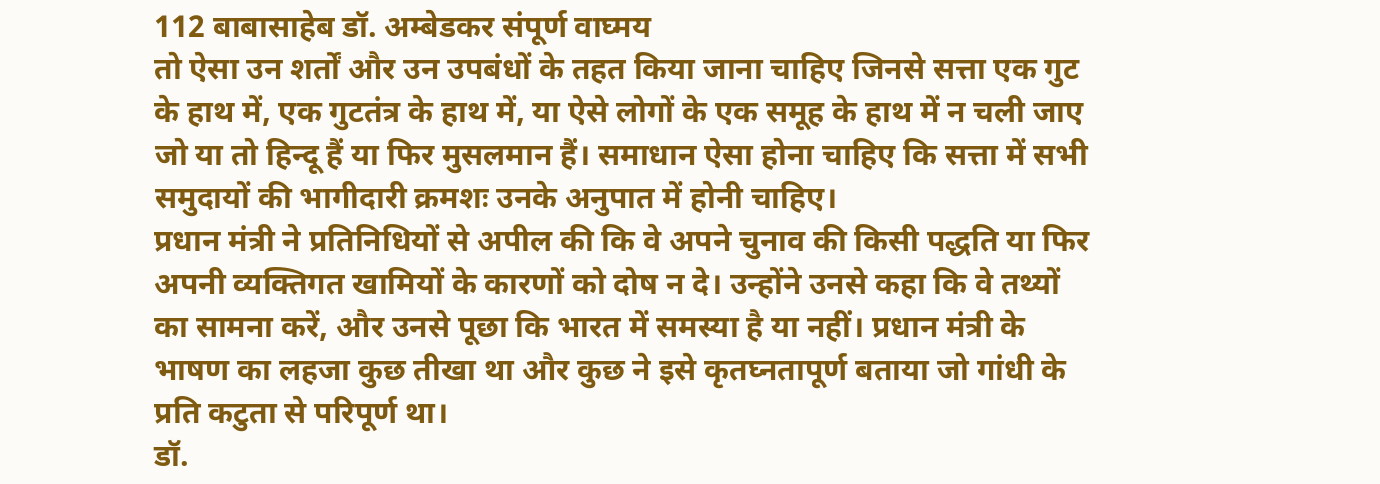112 बाबासाहेब डॉ. अम्बेडकर संपूर्ण वाघ्मय
तो ऐसा उन शर्तों और उन उपबंधों के तहत किया जाना चाहिए जिनसे सत्ता एक गुट के हाथ में, एक गुटतंत्र के हाथ में, या ऐसे लोगों के एक समूह के हाथ में न चली जाए जो या तो हिन्दू हैं या फिर मुसलमान हैं। समाधान ऐसा होना चाहिए कि सत्ता में सभी समुदायों की भागीदारी क्रमशः उनके अनुपात में होनी चाहिए।
प्रधान मंत्री ने प्रतिनिधियों से अपील की कि वे अपने चुनाव की किसी पद्धति या फिर अपनी व्यक्तिगत खामियों के कारणों को दोष न दे। उन्होंने उनसे कहा कि वे तथ्यों का सामना करें, और उनसे पूछा कि भारत में समस्या है या नहीं। प्रधान मंत्री के भाषण का लहजा कुछ तीखा था और कुछ ने इसे कृतघ्नतापूर्ण बताया जो गांधी के प्रति कटुता से परिपूर्ण था।
डॉ.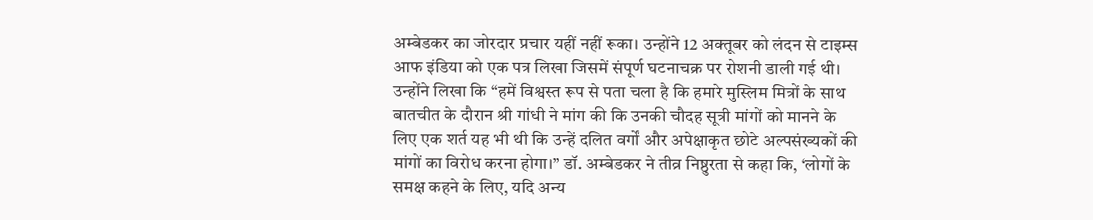अम्बेडकर का जोरदार प्रचार यहीं नहीं रूका। उन्होंने 12 अक्तूबर को लंदन से टाइम्स आफ इंडिया को एक पत्र लिखा जिसमें संपूर्ण घटनाचक्र पर रोशनी डाली गई थी। उन्होंने लिखा कि ‘‘हमें विश्वस्त रूप से पता चला है कि हमारे मुस्लिम मित्रों के साथ बातचीत के दौरान श्री गांधी ने मांग की कि उनकी चौदह सूत्री मांगों को मानने के लिए एक शर्त यह भी थी कि उन्हें दलित वर्गों और अपेक्षाकृत छोटे अल्पसंख्यकों की मांगों का विरोध करना होगा।’’ डॉ. अम्बेडकर ने तीव्र निष्ठुरता से कहा कि, ‘लोगों के समक्ष कहने के लिए, यदि अन्य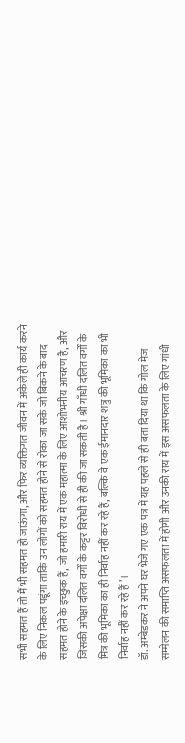सभी सहमत हैं तो मैं भी सहमत हो जाऊंगा, और फिर व्यक्तिगत जीवन में अकेले ही कार्य करने के लिए निकल पडूंगा ताकि उन लोगों को सहमत होने से रोका जा सके जो बिकने के बाद सहमत होने के इच्छुक हैं, जो हमारी राय में एक महात्मा के लिए आशोभनीय आचरण है, और जिसकी अपेक्षा दलित वर्गों के कट्टर विरोधी से ही की जा सकती है। श्री गाँधी दलित वर्गों के मित्र की भूमिका का ही निर्वाह नहीं कर रहे हैं, बल्कि वे एक ईमानदार शत्रु की भूमिका का भी निर्वाह नहीं कर रहे हैं’।
डॉ. अम्बेडकर ने अपने घर भेजे गए एक पत्र में यह पहले से ही बता दिया था कि गोल मेज सम्मेलन की समाप्ति असफलता में होगी और उनकी राय में इस असफलता के लिए गांधी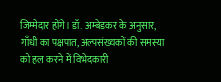जिम्मेदार होंगे। डॉ. अम्बेडकर के अनुसार, गाँधी का पक्षपात, अल्पसंख्यकों की समस्या को हल करने में विभेदकारी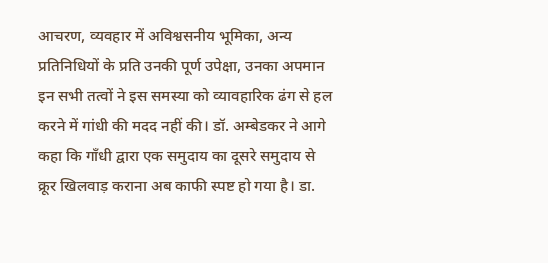आचरण, व्यवहार में अविश्वसनीय भूमिका, अन्य प्रतिनिधियों के प्रति उनकी पूर्ण उपेक्षा, उनका अपमान इन सभी तत्वों ने इस समस्या को व्यावहारिक ढंग से हल करने में गांधी की मदद नहीं की। डॉ. अम्बेडकर ने आगे कहा कि गाँधी द्वारा एक समुदाय का दूसरे समुदाय से क्रूर खिलवाड़ कराना अब काफी स्पष्ट हो गया है। डा.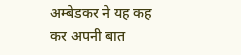अम्बेडकर ने यह कह कर अपनी बात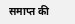समाप्त की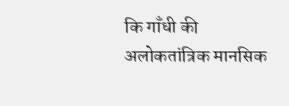कि गाँधी की अलोकतांत्रिक मानसिक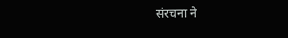संरचना ने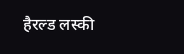हैरल्ड लस्की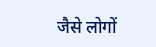जैसे लोगों